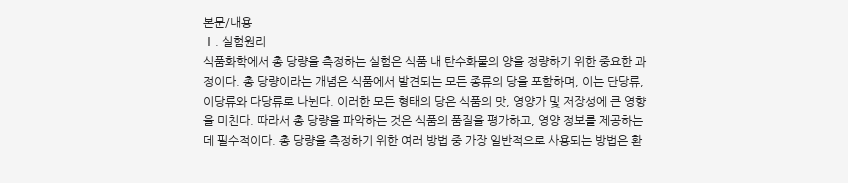본문/내용
Ⅰ. 실험원리
식품화학에서 총 당량을 측정하는 실험은 식품 내 탄수화물의 양을 정량하기 위한 중요한 과정이다. 총 당량이라는 개념은 식품에서 발견되는 모든 종류의 당을 포함하며, 이는 단당류, 이당류와 다당류로 나뉜다. 이러한 모든 형태의 당은 식품의 맛, 영양가 및 저장성에 큰 영향을 미친다. 따라서 총 당량을 파악하는 것은 식품의 품질을 평가하고, 영양 정보를 제공하는 데 필수적이다. 총 당량을 측정하기 위한 여러 방법 중 가장 일반적으로 사용되는 방법은 환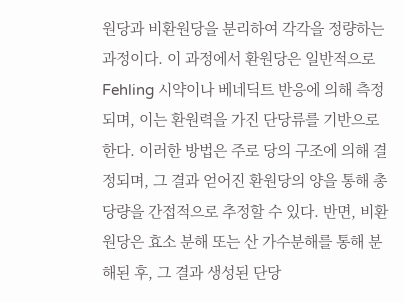원당과 비환원당을 분리하여 각각을 정량하는 과정이다. 이 과정에서 환원당은 일반적으로 Fehling 시약이나 베네딕트 반응에 의해 측정되며, 이는 환원력을 가진 단당류를 기반으로 한다. 이러한 방법은 주로 당의 구조에 의해 결정되며, 그 결과 얻어진 환원당의 양을 통해 총 당량을 간접적으로 추정할 수 있다. 반면, 비환원당은 효소 분해 또는 산 가수분해를 통해 분해된 후, 그 결과 생성된 단당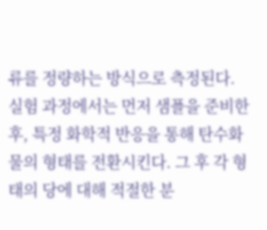류를 정량하는 방식으로 측정된다. 실험 과정에서는 먼저 샘플을 준비한 후, 특정 화학적 반응을 통해 탄수화물의 형태를 전환시킨다. 그 후 각 형태의 당에 대해 적절한 분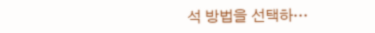석 방법을 선택하…